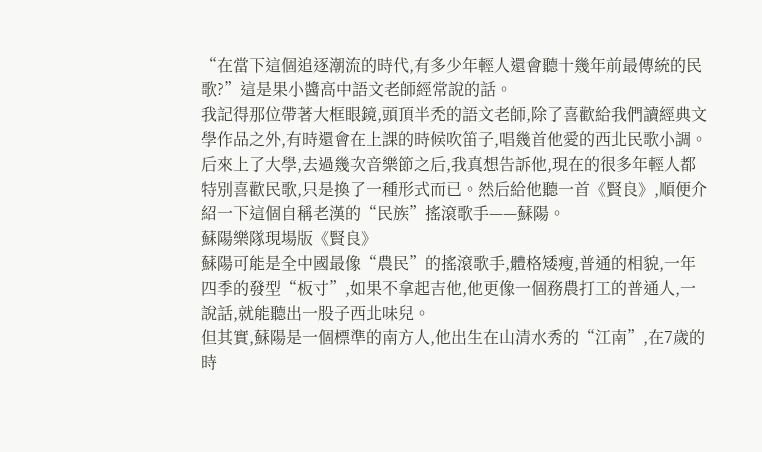“在當下這個追逐潮流的時代,有多少年輕人還會聽十幾年前最傳統的民歌?”這是果小醬高中語文老師經常說的話。
我記得那位帶著大框眼鏡,頭頂半禿的語文老師,除了喜歡給我們讀經典文學作品之外,有時還會在上課的時候吹笛子,唱幾首他愛的西北民歌小調。
后來上了大學,去過幾次音樂節之后,我真想告訴他,現在的很多年輕人都特別喜歡民歌,只是換了一種形式而已。然后給他聽一首《賢良》,順便介紹一下這個自稱老漢的“民族”搖滾歌手——蘇陽。
蘇陽樂隊現場版《賢良》
蘇陽可能是全中國最像“農民”的搖滾歌手,體格矮瘦,普通的相貌,一年四季的發型“板寸”,如果不拿起吉他,他更像一個務農打工的普通人,一說話,就能聽出一股子西北味兒。
但其實,蘇陽是一個標準的南方人,他出生在山清水秀的“江南”,在7歲的時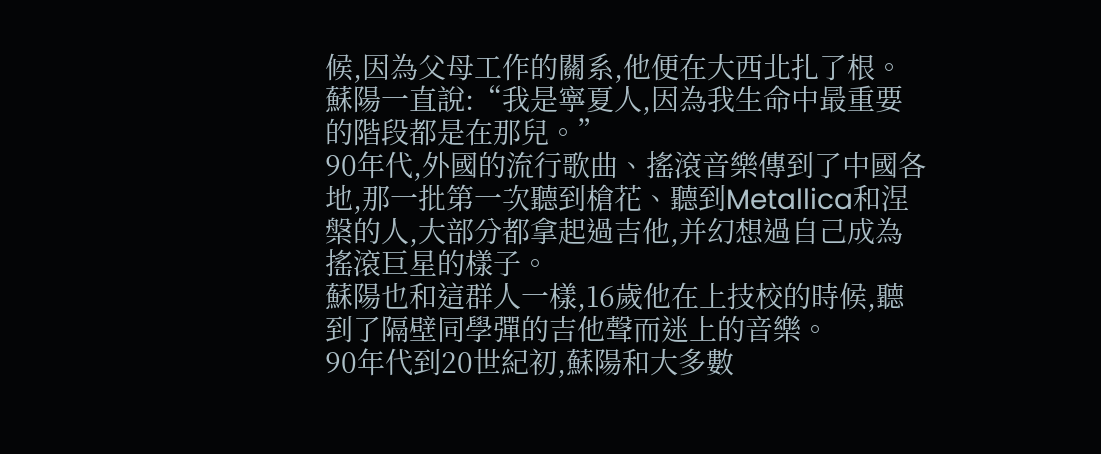候,因為父母工作的關系,他便在大西北扎了根。蘇陽一直說:“我是寧夏人,因為我生命中最重要的階段都是在那兒。”
90年代,外國的流行歌曲、搖滾音樂傳到了中國各地,那一批第一次聽到槍花、聽到Metallica和涅槃的人,大部分都拿起過吉他,并幻想過自己成為搖滾巨星的樣子。
蘇陽也和這群人一樣,16歲他在上技校的時候,聽到了隔壁同學彈的吉他聲而迷上的音樂。
90年代到20世紀初,蘇陽和大多數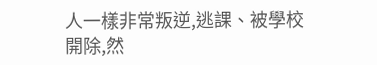人一樣非常叛逆,逃課、被學校開除,然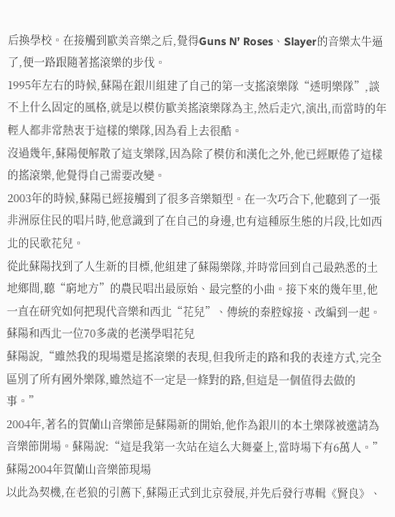后換學校。在接觸到歐美音樂之后,覺得Guns N’ Roses、Slayer的音樂太牛逼了,便一路跟隨著搖滾樂的步伐。
1995年左右的時候,蘇陽在銀川組建了自己的第一支搖滾樂隊“透明樂隊”,談不上什么固定的風格,就是以模仿歐美搖滾樂隊為主,然后走穴,演出,而當時的年輕人都非常熱衷于這樣的樂隊,因為看上去很酷。
沒過幾年,蘇陽便解散了這支樂隊,因為除了模仿和漢化之外,他已經厭倦了這樣的搖滾樂,他覺得自己需要改變。
2003年的時候,蘇陽已經接觸到了很多音樂類型。在一次巧合下,他聽到了一張非洲原住民的唱片時,他意識到了在自己的身邊,也有這種原生態的片段,比如西北的民歌花兒。
從此蘇陽找到了人生新的目標,他組建了蘇陽樂隊,并時常回到自己最熟悉的土地鄉間,聽“窮地方”的農民唱出最原始、最完整的小曲。接下來的幾年里,他一直在研究如何把現代音樂和西北“花兒”、傳統的秦腔嫁接、改編到一起。
蘇陽和西北一位70多歲的老漢學唱花兒
蘇陽說,“雖然我的現場還是搖滾樂的表現,但我所走的路和我的表達方式,完全區別了所有國外樂隊,雖然這不一定是一條對的路,但這是一個值得去做的事。”
2004年,著名的賀蘭山音樂節是蘇陽新的開始,他作為銀川的本土樂隊被邀請為音樂節開場。蘇陽說:“這是我第一次站在這么大舞臺上,當時場下有6萬人。”
蘇陽2004年賀蘭山音樂節現場
以此為契機,在老狼的引薦下,蘇陽正式到北京發展,并先后發行專輯《賢良》、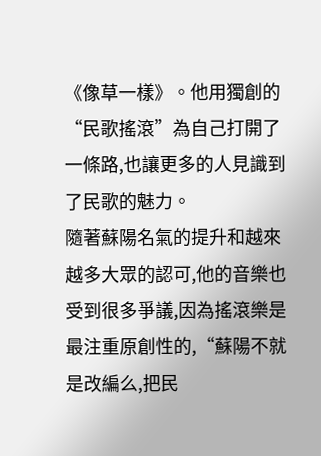《像草一樣》。他用獨創的“民歌搖滾”為自己打開了一條路,也讓更多的人見識到了民歌的魅力。
隨著蘇陽名氣的提升和越來越多大眾的認可,他的音樂也受到很多爭議,因為搖滾樂是最注重原創性的,“蘇陽不就是改編么,把民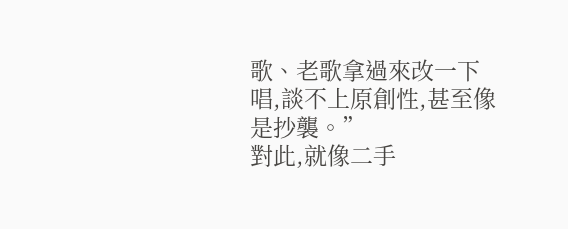歌、老歌拿過來改一下唱,談不上原創性,甚至像是抄襲。”
對此,就像二手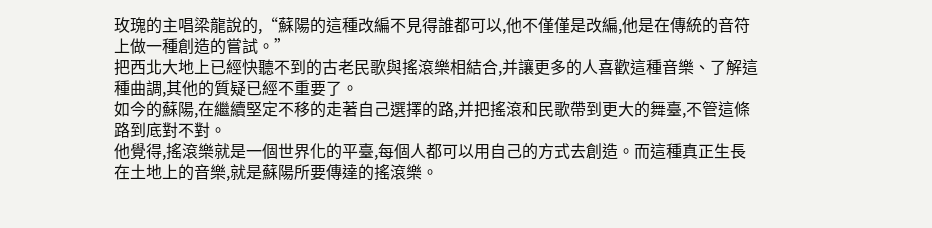玫瑰的主唱梁龍說的,“蘇陽的這種改編不見得誰都可以,他不僅僅是改編,他是在傳統的音符上做一種創造的嘗試。”
把西北大地上已經快聽不到的古老民歌與搖滾樂相結合,并讓更多的人喜歡這種音樂、了解這種曲調,其他的質疑已經不重要了。
如今的蘇陽,在繼續堅定不移的走著自己選擇的路,并把搖滾和民歌帶到更大的舞臺,不管這條路到底對不對。
他覺得,搖滾樂就是一個世界化的平臺,每個人都可以用自己的方式去創造。而這種真正生長在土地上的音樂,就是蘇陽所要傳達的搖滾樂。